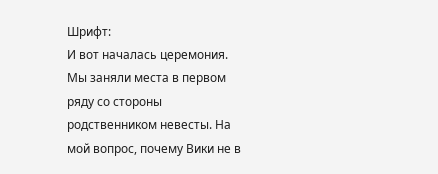Шрифт:
И вот началась церемония. Мы заняли места в первом ряду со стороны родственником невесты. На мой вопрос, почему Вики не в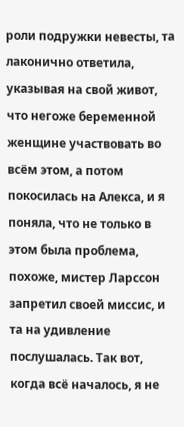роли подружки невесты, та лаконично ответила, указывая на свой живот, что негоже беременной женщине участвовать во всём этом, а потом покосилась на Алекса, и я поняла, что не только в этом была проблема, похоже, мистер Ларссон запретил своей миссис, и та на удивление послушалась. Так вот, когда всё началось, я не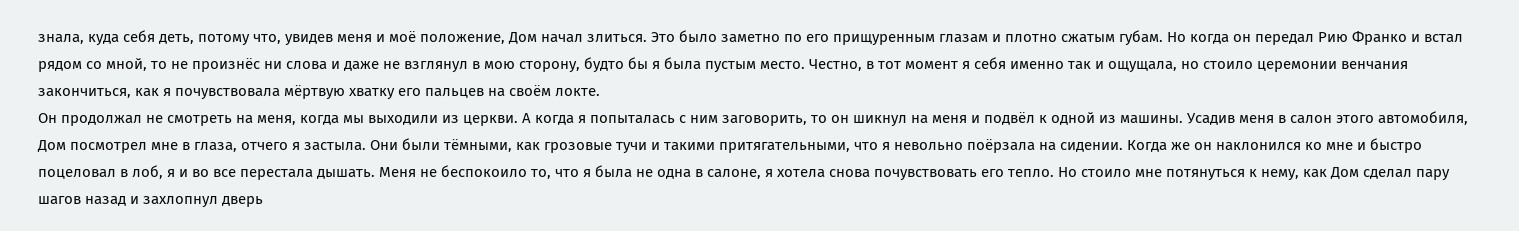знала, куда себя деть, потому что, увидев меня и моё положение, Дом начал злиться. Это было заметно по его прищуренным глазам и плотно сжатым губам. Но когда он передал Рию Франко и встал рядом со мной, то не произнёс ни слова и даже не взглянул в мою сторону, будто бы я была пустым место. Честно, в тот момент я себя именно так и ощущала, но стоило церемонии венчания закончиться, как я почувствовала мёртвую хватку его пальцев на своём локте.
Он продолжал не смотреть на меня, когда мы выходили из церкви. А когда я попыталась с ним заговорить, то он шикнул на меня и подвёл к одной из машины. Усадив меня в салон этого автомобиля, Дом посмотрел мне в глаза, отчего я застыла. Они были тёмными, как грозовые тучи и такими притягательными, что я невольно поёрзала на сидении. Когда же он наклонился ко мне и быстро поцеловал в лоб, я и во все перестала дышать. Меня не беспокоило то, что я была не одна в салоне, я хотела снова почувствовать его тепло. Но стоило мне потянуться к нему, как Дом сделал пару шагов назад и захлопнул дверь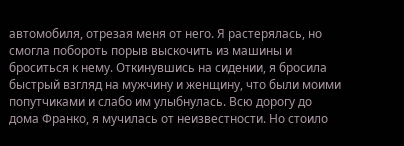автомобиля, отрезая меня от него. Я растерялась, но смогла побороть порыв выскочить из машины и броситься к нему. Откинувшись на сидении, я бросила быстрый взгляд на мужчину и женщину, что были моими попутчиками и слабо им улыбнулась. Всю дорогу до дома Франко, я мучилась от неизвестности. Но стоило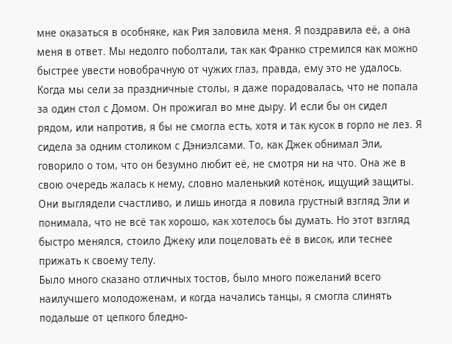мне оказаться в особняке, как Рия заловила меня. Я поздравила её, а она меня в ответ. Мы недолго поболтали, так как Франко стремился как можно быстрее увести новобрачную от чужих глаз, правда, ему это не удалось.
Когда мы сели за праздничные столы, я даже порадовалась, что не попала за один стол с Домом. Он прожигал во мне дыру. И если бы он сидел рядом, или напротив, я бы не смогла есть, хотя и так кусок в горло не лез. Я сидела за одним столиком с Дэниэлсами. То, как Джек обнимал Эли, говорило о том, что он безумно любит её, не смотря ни на что. Она же в свою очередь жалась к нему, словно маленький котёнок, ищущий защиты. Они выглядели счастливо, и лишь иногда я ловила грустный взгляд Эли и понимала, что не всё так хорошо, как хотелось бы думать. Но этот взгляд быстро менялся, стоило Джеку или поцеловать её в висок, или теснее прижать к своему телу.
Было много сказано отличных тостов, было много пожеланий всего наилучшего молодоженам, и когда начались танцы, я смогла слинять подальше от цепкого бледно-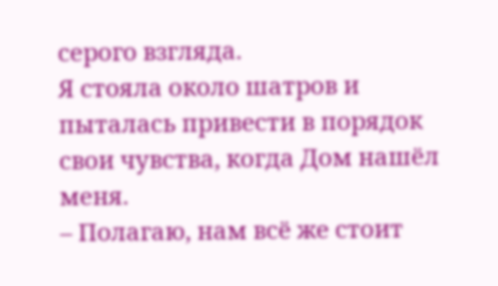серого взгляда.
Я стояла около шатров и пыталась привести в порядок свои чувства, когда Дом нашёл меня.
– Полагаю, нам всё же стоит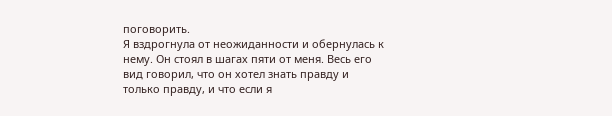поговорить.
Я вздрогнула от неожиданности и обернулась к нему. Он стоял в шагах пяти от меня. Весь его вид говорил, что он хотел знать правду и только правду, и что если я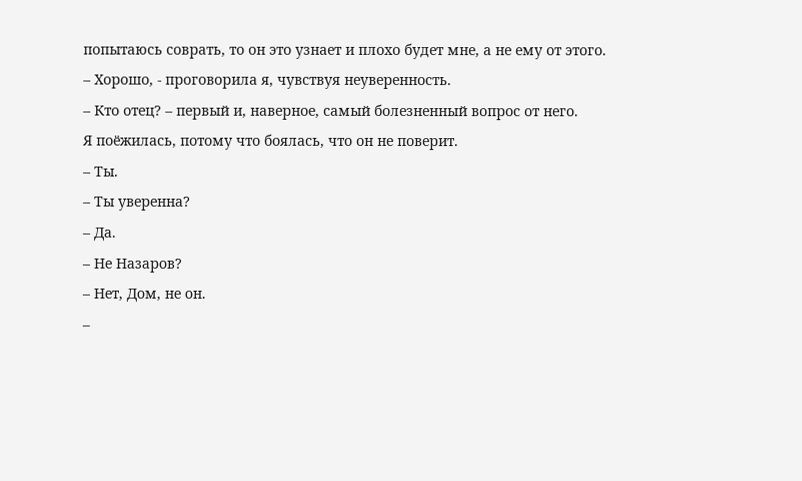попытаюсь соврать, то он это узнает и плохо будет мне, а не ему от этого.
– Хорошо, - проговорила я, чувствуя неуверенность.
– Кто отец? – первый и, наверное, самый болезненный вопрос от него.
Я поёжилась, потому что боялась, что он не поверит.
– Ты.
– Ты уверенна?
– Да.
– Не Назаров?
– Нет, Дом, не он.
–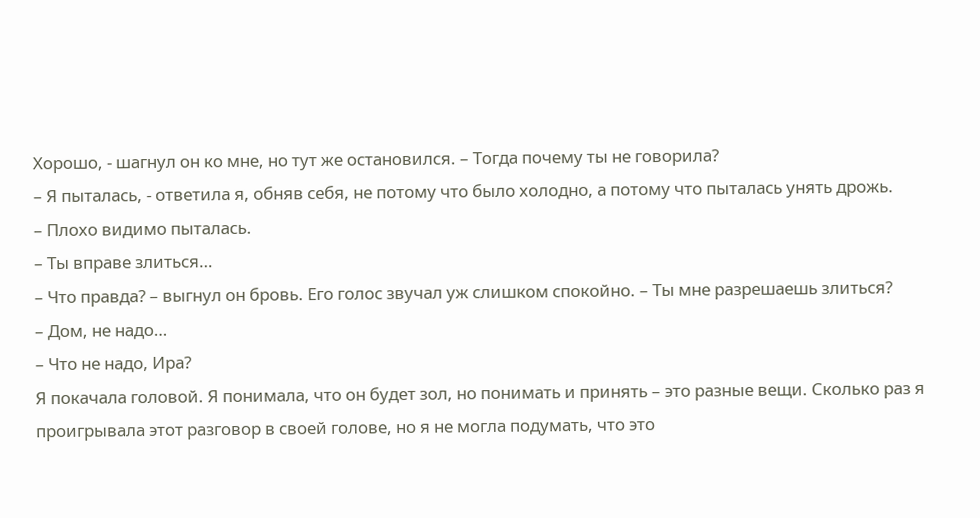Хорошо, - шагнул он ко мне, но тут же остановился. – Тогда почему ты не говорила?
– Я пыталась, - ответила я, обняв себя, не потому что было холодно, а потому что пыталась унять дрожь.
– Плохо видимо пыталась.
– Ты вправе злиться…
– Что правда? – выгнул он бровь. Его голос звучал уж слишком спокойно. – Ты мне разрешаешь злиться?
– Дом, не надо…
– Что не надо, Ира?
Я покачала головой. Я понимала, что он будет зол, но понимать и принять – это разные вещи. Сколько раз я проигрывала этот разговор в своей голове, но я не могла подумать, что это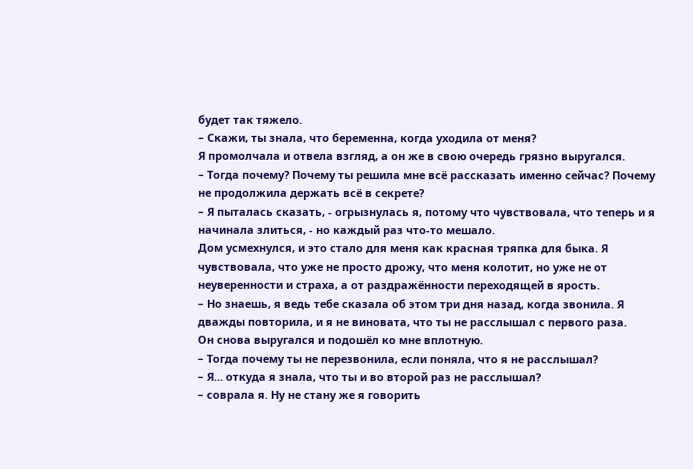будет так тяжело.
– Скажи, ты знала, что беременна, когда уходила от меня?
Я промолчала и отвела взгляд, а он же в свою очередь грязно выругался.
– Тогда почему? Почему ты решила мне всё рассказать именно сейчас? Почему не продолжила держать всё в секрете?
– Я пыталась сказать, - огрызнулась я, потому что чувствовала, что теперь и я начинала злиться, - но каждый раз что-то мешало.
Дом усмехнулся, и это стало для меня как красная тряпка для быка. Я чувствовала, что уже не просто дрожу, что меня колотит, но уже не от неуверенности и страха, а от раздражённости переходящей в ярость.
– Но знаешь, я ведь тебе сказала об этом три дня назад, когда звонила. Я дважды повторила, и я не виновата, что ты не расслышал с первого раза.
Он снова выругался и подошёл ко мне вплотную.
– Тогда почему ты не перезвонила, если поняла, что я не расслышал?
– Я… откуда я знала, что ты и во второй раз не расслышал?
– соврала я. Ну не стану же я говорить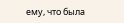ему, что была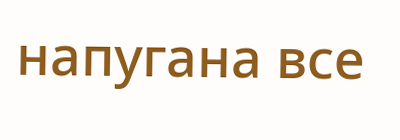напугана все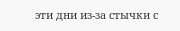эти дни из-за стычки с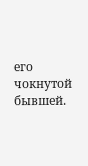его чокнутой бывшей.